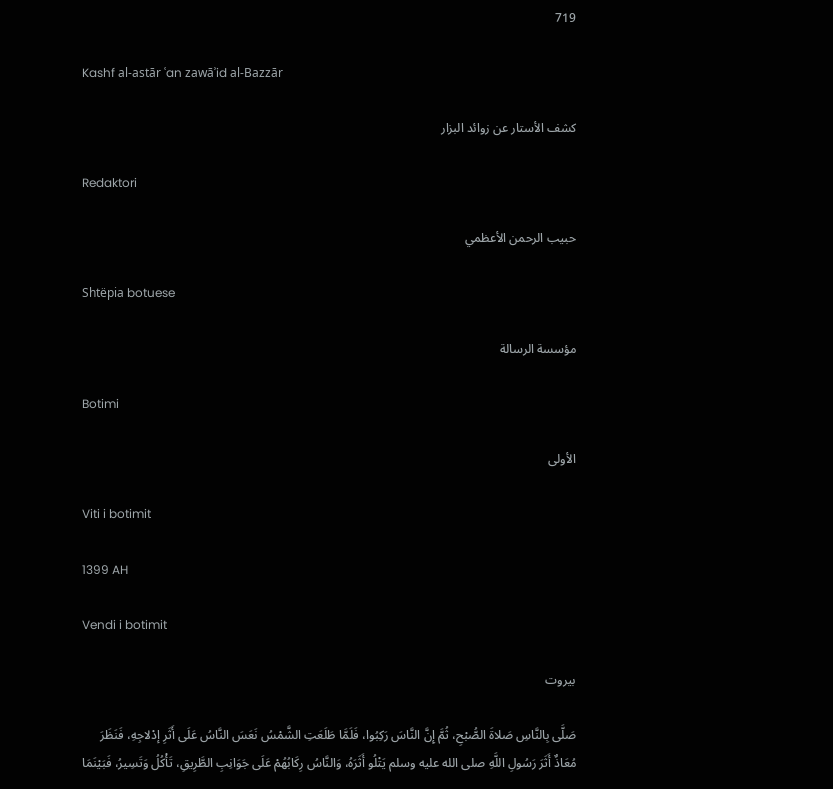719

Kashf al-astār ʿan zawāʾid al-Bazzār

كشف الأستار عن زوائد البزار

Redaktori

حبيب الرحمن الأعظمي

Shtëpia botuese

مؤسسة الرسالة

Botimi

الأولى

Viti i botimit

1399 AH

Vendi i botimit

بيروت

صَلَّى بِالنَّاسِ صَلاةَ الصُّبْحِ، ثُمَّ إِنَّ النَّاسَ رَكِبُوا، فَلَمَّا طَلَعَتِ الشَّمْسُ نَعَسَ النَّاسُ عَلَى أَثَرِ إدْلاجِهِ، فَنَظَرَ مُعَاذٌ أَثَرَ رَسُولِ اللَّهِ صلى الله عليه وسلم يَتْلُو أَثَرَهُ، وَالنَّاسُ رِكَابُهُمْ عَلَى جَوَانِبِ الطَّرِيقِ، تَأْكُلُ وَتَسِيرُ، فَبَيْنَمَا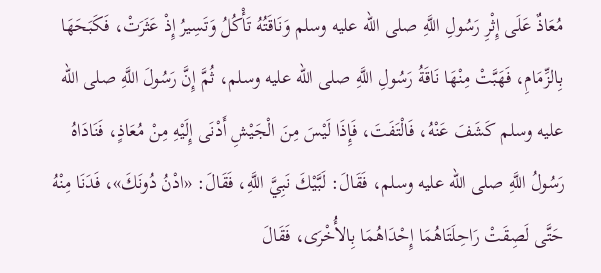مُعَاذٌ عَلَى إِثْرِ رَسُولِ اللَّهِ صلى الله عليه وسلم وَنَاقَتُهُ تَأْكُلُ وَتَسِيرُ إِذْ عَثَرَتْ، فَكَبَحَهَا بِالزِّمَامِ، فَهَبَّتْ مِنْهَا نَاقَةُ رَسُولِ اللَّهِ صلى الله عليه وسلم، ثُمَّ إِنَّ رَسُولَ اللَّهِ صلى الله عليه وسلم كَشَفَ عَنْهُ، فَالْتَفَتَ، فَإِذَا لَيْسَ مِنَ الْجَيْشِ أَدْنَى إِلَيْهِ مِنْ مُعَاذٍ، فَنَادَاهُ رَسُولُ اللَّهِ صلى الله عليه وسلم، فَقَالَ: لَبَّيْكَ نَبِيَّ اللَّهِ، فَقَالَ: «ادْنُ دُونَكَ»، فَدَنَا مِنْهُ حَتَّى لَصِقَتْ رَاحِلَتَاهُمَا إِحْدَاهُمَا بِالأُخْرَى، فَقَالَ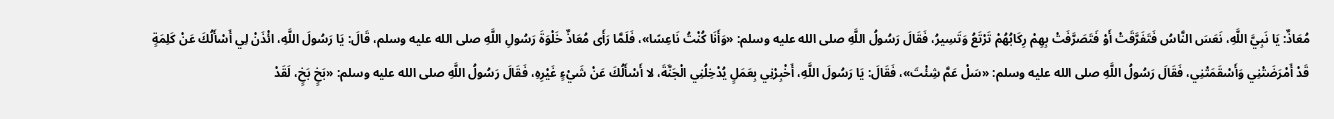مُعَاذٌ: يَا نَبِيَّ اللَّهِ، نَعَسَ النَّاسُ فَتَفَرَّقَتْ أَوْ فَتَصَرَّفَتْ بِهِمْ رِكَابُهُمْ تَرْتَعُ وَتَسِيرُ، فَقَالَ رَسُولُ اللَّهِ صلى الله عليه وسلم: «وَأَنَا كُنْتُ نَاعِسًا»، فَلَمَّا رَأَى مُعَاذٌ خَلْوَةَ رَسُولِ اللَّهِ صلى الله عليه وسلم، قَالَ: يَا رَسُولَ اللَّهِ، ائْذَنْ لِي أَسْأَلُكَ عَنْ كَلِمَةٍ قَدْ أَمْرَضَتْنِي وَأَسْقَمَتْنِي، فَقَالَ رَسُولُ اللَّهِ صلى الله عليه وسلم: «سَلْ عَمَّ شِئْتَ»، فَقَالَ: يَا رَسُولَ اللَّهِ، أَخْبِرْنِي بِعَمَلٍ يُدْخِلُنِي الْجَنَّةَ، لا أَسْأَلُكَ عَنْ شَيْءٍ غَيْرِهِ، فَقَالَ رَسُولُ اللَّهِ صلى الله عليه وسلم: «بَخٍ بَخٍ، لَقَدْ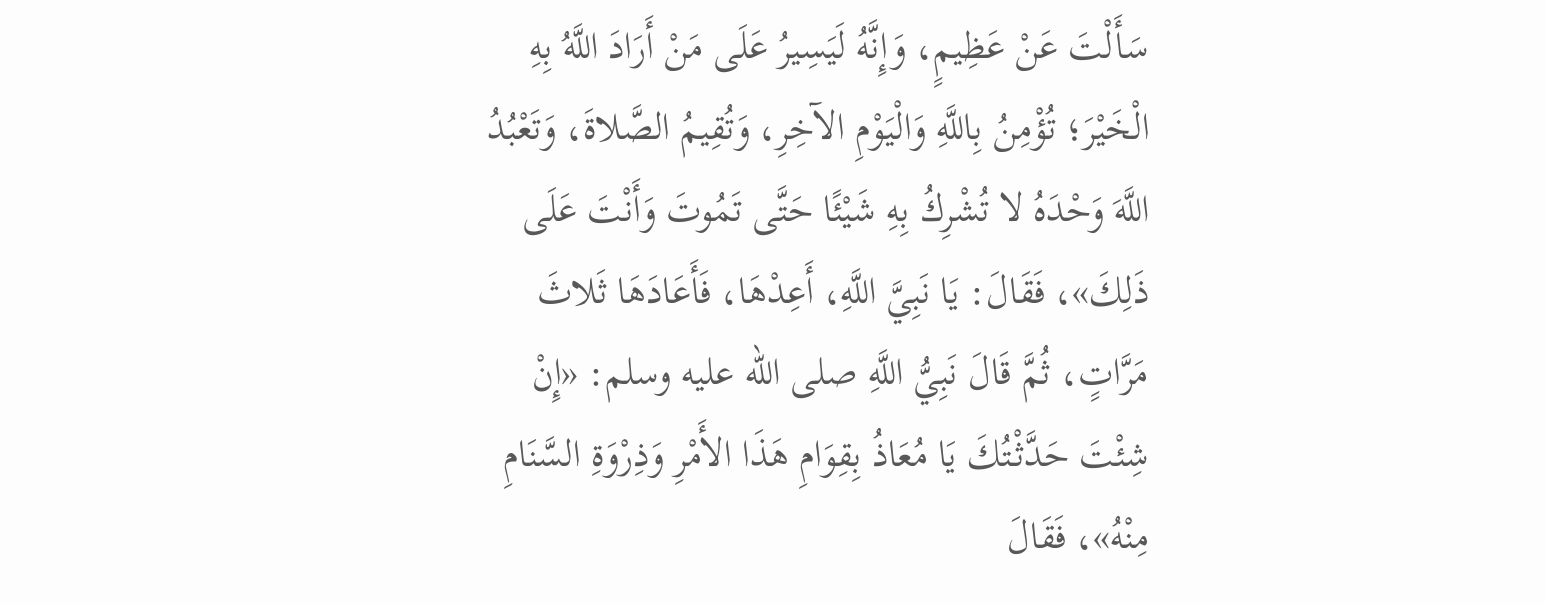سَأَلْتَ عَنْ عَظِيمٍ، وَإِنَّهُ لَيَسِيرُ عَلَى مَنْ أَرَادَ اللَّهُ بِهِ الْخَيْرَ؛ تُؤْمِنُ بِاللَّهِ وَالْيَوْمِ الآخِرِ، وَتُقِيمُ الصَّلاةَ، وَتَعْبُدُ اللَّهَ وَحْدَهُ لا تُشْرِكُ بِهِ شَيْئًا حَتَّى تَمُوتَ وَأَنْتَ عَلَى ذَلِكَ»، فَقَالَ: يَا نَبِيَّ اللَّهِ، أَعِدْهَا، فَأَعَادَهَا ثَلاثَ مَرَّاتٍ، ثُمَّ قَالَ نَبِيُّ اللَّهِ صلى الله عليه وسلم: «إِنْ شِئْتَ حَدَّثْتُكَ يَا مُعَاذُ بِقِوَامِ هَذَا الأَمْرِ وَذِرْوَةِ السَّنَامِ مِنْهُ»، فَقَالَ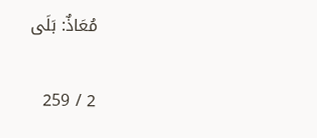مُعَاذٌ: بَلَى

2 / 259